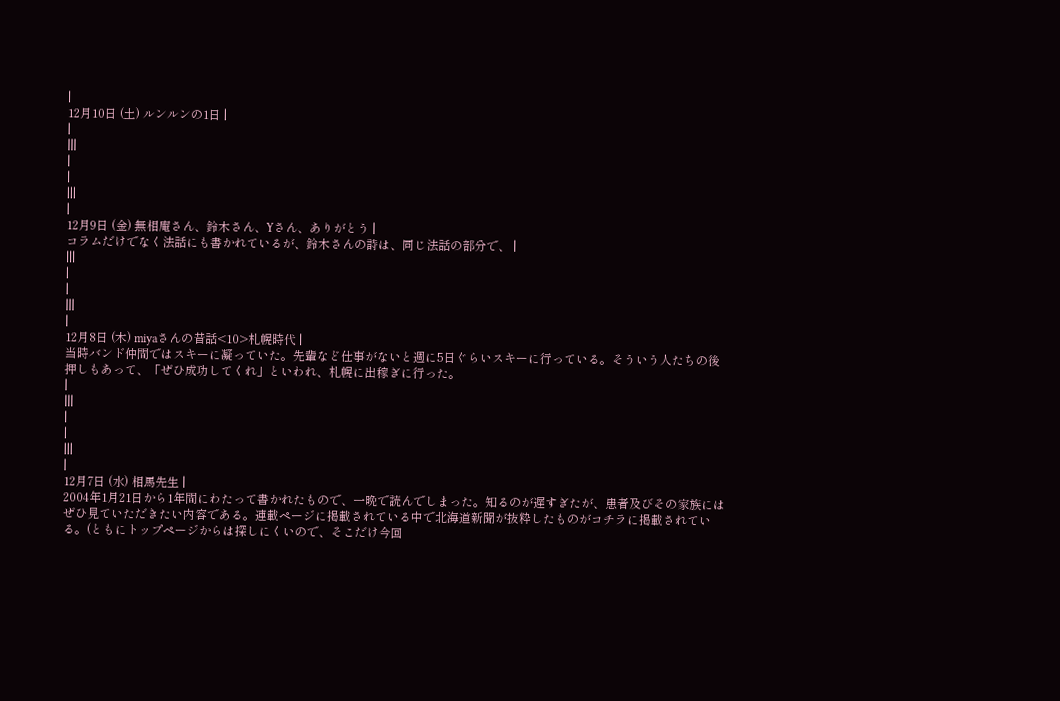|
12月10日 (土) ルンルンの1日 |
|
|||
|
|
|||
|
12月9日 (金) 無相庵さん、鈴木さん、Yさん、ありがとう |
コラムだけでなく法話にも書かれているが、鈴木さんの詩は、同じ法話の部分で、 |
|||
|
|
|||
|
12月8日 (木) miyaさんの昔話<10>札幌時代 |
当時バンド仲間ではスキーに凝っていた。先輩など仕事がないと週に5日ぐらいスキーに行っている。そういう人たちの後押しもあって、「ぜひ成功してくれ」といわれ、札幌に出稼ぎに行った。
|
|||
|
|
|||
|
12月7日 (水) 相馬先生 |
2004年1月21日から1年間にわたって書かれたもので、一晩で読んでしまった。知るのが遅すぎたが、患者及びその家族にはぜひ見ていただきたい内容である。連載ページに掲載されている中で北海道新聞が抜粋したものがコチラに掲載されている。(ともにトップページからは探しにくいので、そこだけ今回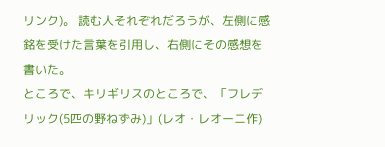リンク)。 読む人それぞれだろうが、左側に感銘を受けた言葉を引用し、右側にその感想を書いた。
ところで、キリギリスのところで、「フレデリック(5匹の野ねずみ)」(レオ・レオーニ作)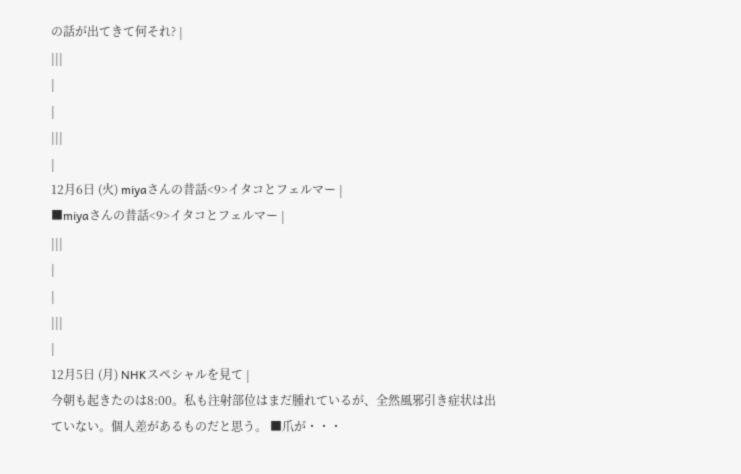の話が出てきて何それ? |
|||
|
|
|||
|
12月6日 (火) miyaさんの昔話<9>イタコとフェルマー |
■miyaさんの昔話<9>イタコとフェルマー |
|||
|
|
|||
|
12月5日 (月) NHKスペシャルを見て |
今朝も起きたのは8:00。私も注射部位はまだ腫れているが、全然風邪引き症状は出ていない。個人差があるものだと思う。 ■爪が・・・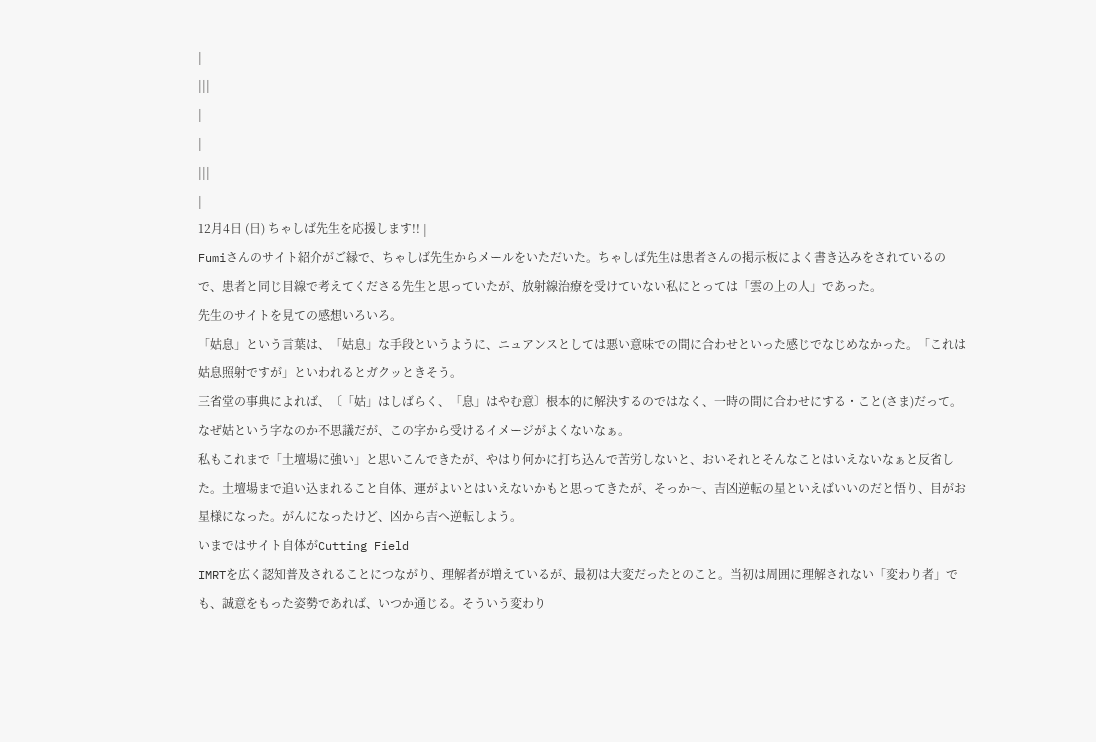|
|||
|
|
|||
|
12月4日 (日) ちゃしば先生を応援します!! |
Fumiさんのサイト紹介がご縁で、ちゃしば先生からメールをいただいた。ちゃしば先生は患者さんの掲示板によく書き込みをされているので、患者と同じ目線で考えてくださる先生と思っていたが、放射線治療を受けていない私にとっては「雲の上の人」であった。
先生のサイトを見ての感想いろいろ。
「姑息」という言葉は、「姑息」な手段というように、ニュアンスとしては悪い意味での間に合わせといった感じでなじめなかった。「これは姑息照射ですが」といわれるとガクッときそう。
三省堂の事典によれば、〔「姑」はしばらく、「息」はやむ意〕根本的に解決するのではなく、一時の間に合わせにする・こと(さま)だって。なぜ姑という字なのか不思議だが、この字から受けるイメージがよくないなぁ。
私もこれまで「土壇場に強い」と思いこんできたが、やはり何かに打ち込んで苦労しないと、おいそれとそんなことはいえないなぁと反省した。土壇場まで追い込まれること自体、運がよいとはいえないかもと思ってきたが、そっか〜、吉凶逆転の星といえばいいのだと悟り、目がお星様になった。がんになったけど、凶から吉へ逆転しよう。
いまではサイト自体がCutting Field
IMRTを広く認知普及されることにつながり、理解者が増えているが、最初は大変だったとのこと。当初は周囲に理解されない「変わり者」でも、誠意をもった姿勢であれば、いつか通じる。そういう変わり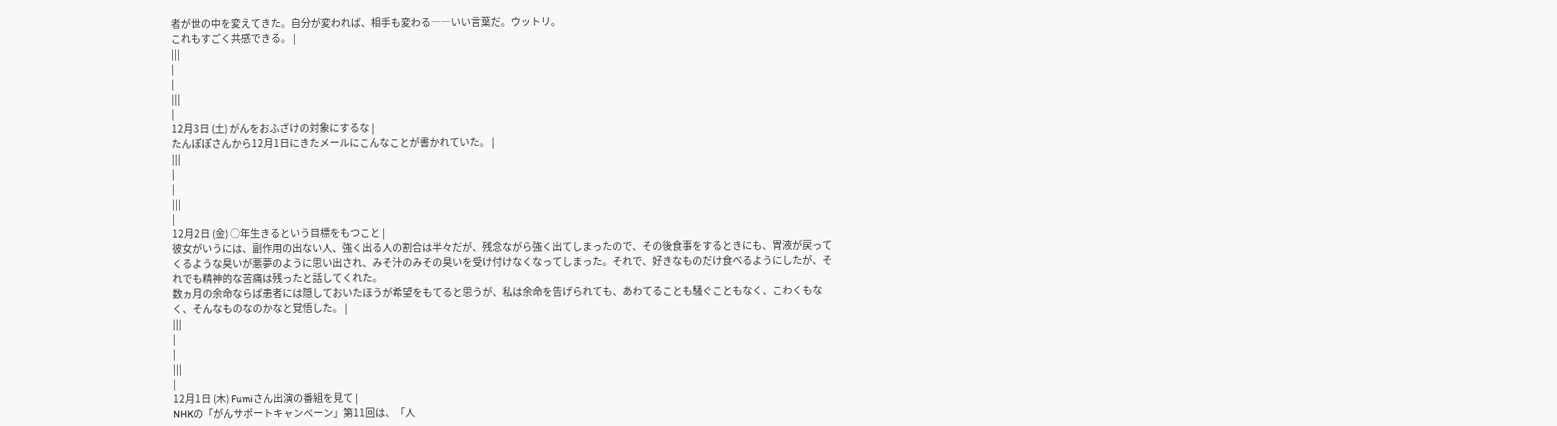者が世の中を変えてきた。自分が変われば、相手も変わる――いい言葉だ。ウットリ。
これもすごく共感できる。 |
|||
|
|
|||
|
12月3日 (土) がんをおふざけの対象にするな |
たんぽぽさんから12月1日にきたメールにこんなことが書かれていた。 |
|||
|
|
|||
|
12月2日 (金) ○年生きるという目標をもつこと |
彼女がいうには、副作用の出ない人、強く出る人の割合は半々だが、残念ながら強く出てしまったので、その後食事をするときにも、胃液が戻ってくるような臭いが悪夢のように思い出され、みそ汁のみその臭いを受け付けなくなってしまった。それで、好きなものだけ食べるようにしたが、それでも精神的な苦痛は残ったと話してくれた。
数ヵ月の余命ならば患者には隠しておいたほうが希望をもてると思うが、私は余命を告げられても、あわてることも騒ぐこともなく、こわくもなく、そんなものなのかなと覚悟した。 |
|||
|
|
|||
|
12月1日 (木) Fumiさん出演の番組を見て |
NHKの「がんサポートキャンペーン」第11回は、「人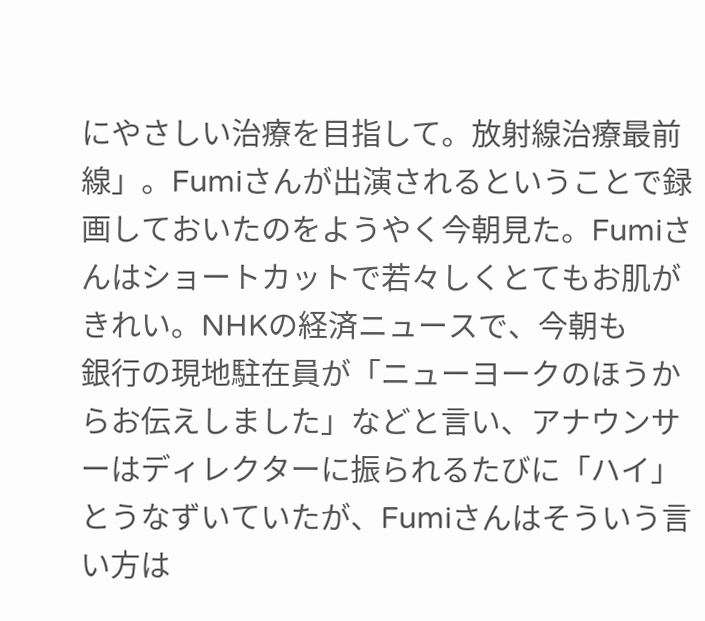にやさしい治療を目指して。放射線治療最前線」。Fumiさんが出演されるということで録画しておいたのをようやく今朝見た。Fumiさんはショートカットで若々しくとてもお肌がきれい。NHKの経済ニュースで、今朝も
銀行の現地駐在員が「ニューヨークのほうからお伝えしました」などと言い、アナウンサーはディレクターに振られるたびに「ハイ」とうなずいていたが、Fumiさんはそういう言い方は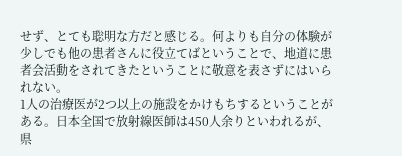せず、とても聡明な方だと感じる。何よりも自分の体験が少しでも他の患者さんに役立てばということで、地道に患者会活動をされてきたということに敬意を表さずにはいられない。
1人の治療医が2つ以上の施設をかけもちするということがある。日本全国で放射線医師は450人余りといわれるが、県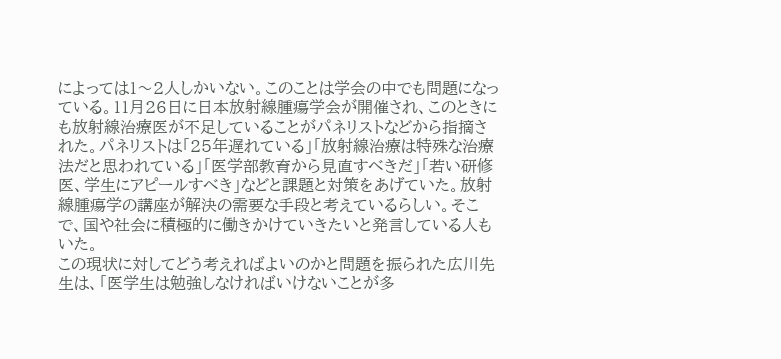によっては1〜2人しかいない。このことは学会の中でも問題になっている。11月26日に日本放射線腫瘍学会が開催され、このときにも放射線治療医が不足していることがパネリストなどから指摘された。パネリストは「25年遅れている」「放射線治療は特殊な治療法だと思われている」「医学部教育から見直すべきだ」「若い研修医、学生にアピールすべき」などと課題と対策をあげていた。放射線腫瘍学の講座が解決の需要な手段と考えているらしい。そこで、国や社会に積極的に働きかけていきたいと発言している人もいた。
この現状に対してどう考えればよいのかと問題を振られた広川先生は、「医学生は勉強しなければいけないことが多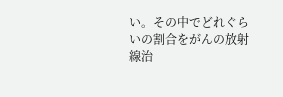い。その中でどれぐらいの割合をがんの放射線治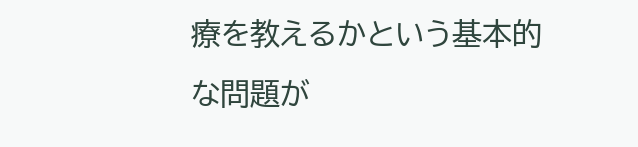療を教えるかという基本的な問題が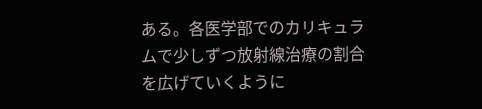ある。各医学部でのカリキュラムで少しずつ放射線治療の割合を広げていくように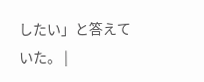したい」と答えていた。 |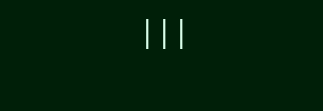|||